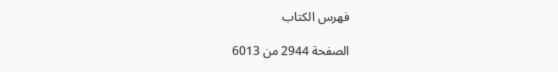فهرس الكتاب

الصفحة 2944 من 6013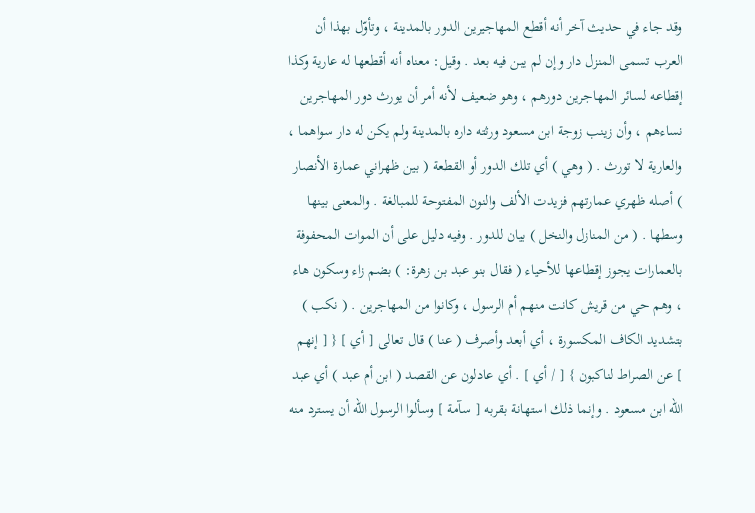وقد جاء في حديث آخر أنه أقطع المهاجيرين الدور بالمدينة ، وتأوّل بهذا أن العرب تسمى المنزل دار وإن لم يبن فيه بعد . وقيل: معناه أنه أقطعها له عارية وكذا إقطاعه لسائر المهاجرين دورهم ، وهو ضعيف لأنه أمر أن يورث دور المهاجرين نساءهم ، وأن زينب زوجة ابن مسعود ورثته داره بالمدينة ولم يكن له دار سواهما ، والعارية لا تورث . ( وهي ) أي تلك الدور أو القطعة ( بين ظهراني عمارة الأنصار ) أصله ظهري عمارتهم فزيدت الألف والنون المفتوحة للمبالغة . والمعنى بينها وسطها . ( من المنازل والنخل ) بيان للدور . وفيه دليل على أن الموات المحفوفة بالعمارات يجوز إقطاعها للأحياء ( فقال بنو عبد بن زهرة: ) بضم زاء وسكون هاء ، وهم حي من قريش كانت منهم أم الرسول ، وكانوا من المهاجرين . ( نكب ) بتشديد الكاف المكسورة ، أي أبعد وأصرف ( عنا ) قال تعالى [ أي ] { [ إنهم ] عن الصراط لناكبون } [ / أي ] . أي عادلون عن القصد ( ابن أم عبد ) أي عبد الله ابن مسعود . وإنما ذلك استهانة بقربه [ سآمة ] وسألوا الرسول الله أن يسترد منه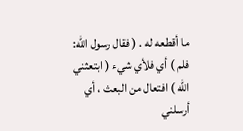ما أقطعه له . ( فقال رسول الله: فلم ) أي فلأي شيء ( ابتعثني الله ) افتعال من البعث ، أي أرسلني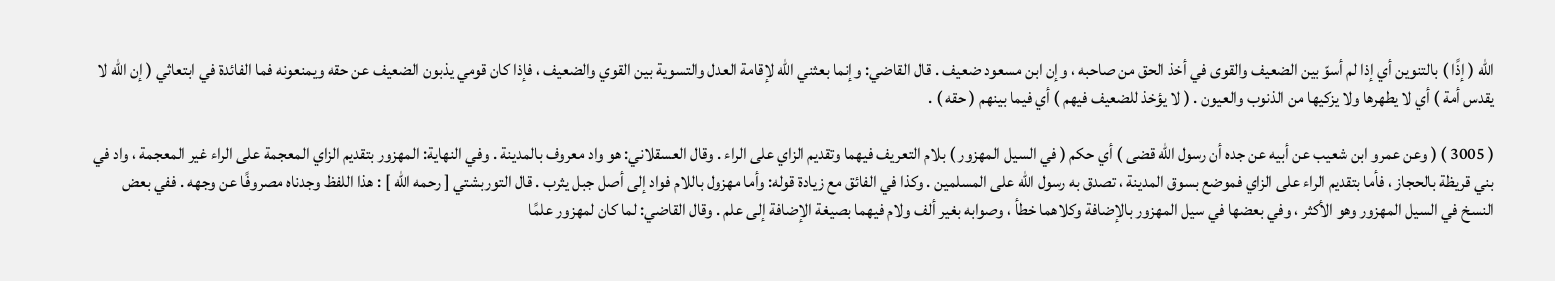الله ( إذًا ) بالتنوين أي إذا لم أسوّ بين الضعيف والقوى في أخذ الحق من صاحبه ، وإن ابن مسعود ضعيف . قال القاضي: وإنما بعثني الله لإقامة العدل والتسوية بين القوي والضعيف ، فإذا كان قومي يذبون الضعيف عن حقه ويمنعونه فما الفائدة في ابتعاثي ( إن الله لا يقدس أمة ) أي لا يطهرها ولا يزكيها من الذنوب والعيون . ( لا يؤخذ للضعيف فيهم ) أي فيما بينهم ( حقه ) .

( 3005 ) ( وعن عمرو ابن شعيب عن أبيه عن جده أن رسول الله قضى ) أي حكم ( في السيل المهزور ) بلام التعريف فيهما وتقديم الزاي على الراء . وقال العسقلاني: هو واد معروف بالمدينة . وفي النهاية: المهزور بتقديم الزاي المعجمة على الراء غير المعجمة ، واد في بني قريظة بالحجاز ، فأما بتقديم الراء على الزاي فموضع بسوق المدينة ، تصدق به رسول الله على المسلمين . وكذا في الفائق مع زيادة قوله: وأما مهزول باللام فواد إلى أصل جبل يثرب . قال التوربشتي [ رحمه الله ] : هذا اللفظ وجدناه مصروفًا عن وجهه . ففي بعض النسخ في السيل المهزور وهو الأكثر ، وفي بعضها في سيل المهزور بالإضافة وكلاهما خطأ ، وصوابه بغير ألف ولام فيهما بصيغة الإضافة إلى علم . وقال القاضي: لما كان لمهزور علمًا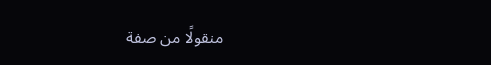منقولًا من صفة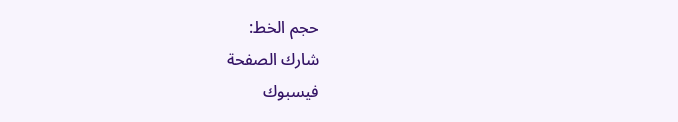حجم الخط:
شارك الصفحة
فيسبوك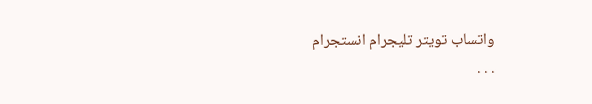واتساب تويتر تليجرام انستجرام
. . .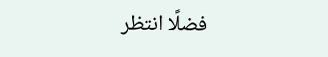فضلًا انتظر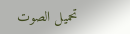تحميل الصوت